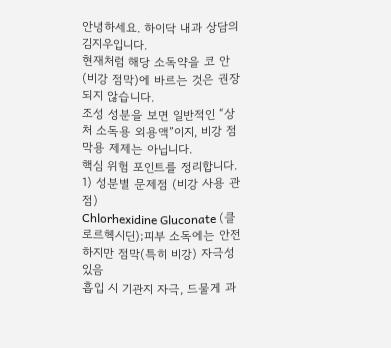안녕하세요. 하이닥 내과 상담의 김지우입니다.
현재처럼 해당 소독약을 코 안(비강 점막)에 바르는 것은 권장되지 않습니다.
조성 성분을 보면 일반적인 “상처 소독용 외용액”이지, 비강 점막용 제제는 아닙니다.
핵심 위험 포인트를 정리합니다.
1) 성분별 문제점 (비강 사용 관점)
Chlorhexidine Gluconate (클로르헥시딘);피부 소독에는 안전하지만 점막(특히 비강) 자극성 있음
흡입 시 기관지 자극, 드물게 과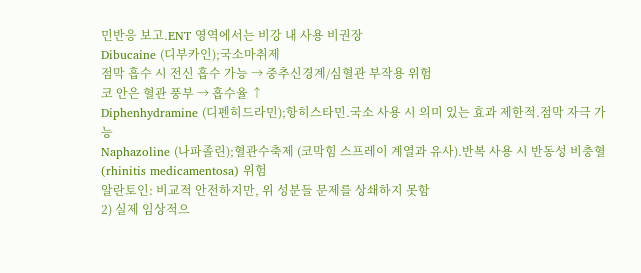민반응 보고.ENT 영역에서는 비강 내 사용 비권장
Dibucaine (디부카인);국소마취제
점막 흡수 시 전신 흡수 가능 → 중추신경계/심혈관 부작용 위험
코 안은 혈관 풍부 → 흡수율 ↑
Diphenhydramine (디펜히드라민);항히스타민.국소 사용 시 의미 있는 효과 제한적.점막 자극 가능
Naphazoline (나파졸린);혈관수축제 (코막힘 스프레이 계열과 유사).반복 사용 시 반동성 비충혈 (rhinitis medicamentosa) 위험
알란토인: 비교적 안전하지만, 위 성분들 문제를 상쇄하지 못함
2) 실제 임상적으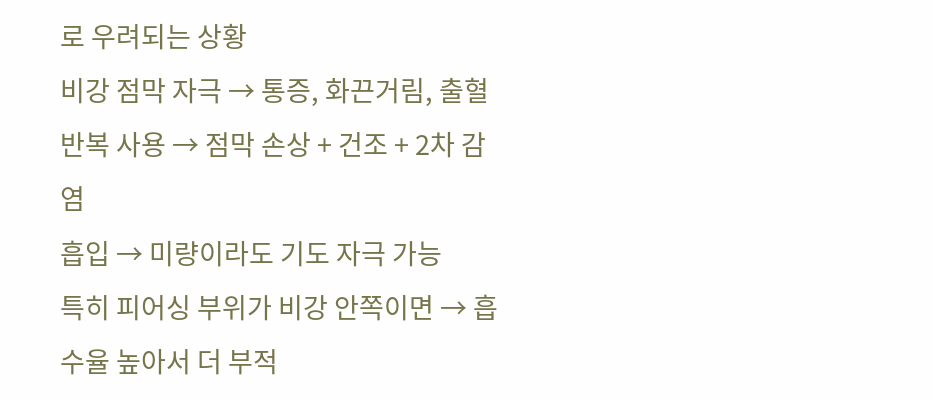로 우려되는 상황
비강 점막 자극 → 통증, 화끈거림, 출혈
반복 사용 → 점막 손상 + 건조 + 2차 감염
흡입 → 미량이라도 기도 자극 가능
특히 피어싱 부위가 비강 안쪽이면 → 흡수율 높아서 더 부적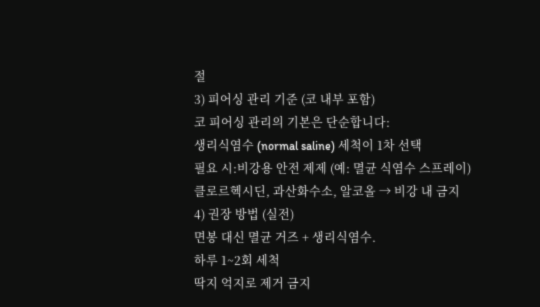절
3) 피어싱 관리 기준 (코 내부 포함)
코 피어싱 관리의 기본은 단순합니다:
생리식염수 (normal saline) 세척이 1차 선택
필요 시:비강용 안전 제제 (예: 멸균 식염수 스프레이)
클로르헥시딘, 과산화수소, 알코올 → 비강 내 금지
4) 권장 방법 (실전)
면봉 대신 멸균 거즈 + 생리식염수.
하루 1~2회 세척
딱지 억지로 제거 금지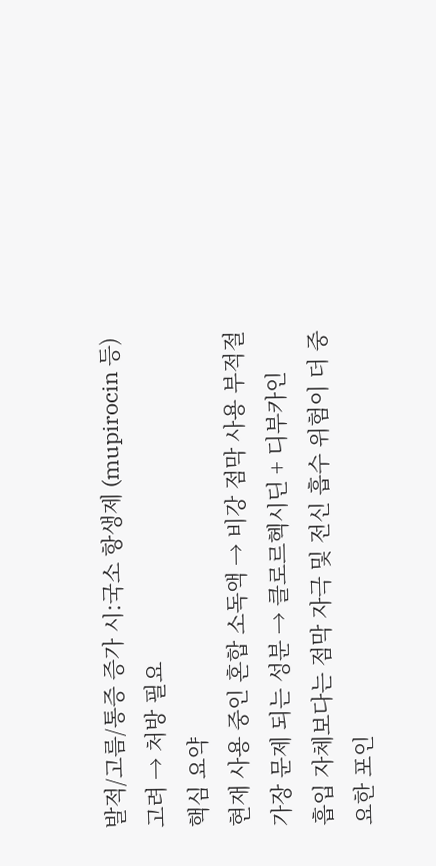발적/고름/통증 증가 시:국소 항생제 (mupirocin 등) 고려 → 처방 필요
핵심 요약
현재 사용 중인 혼합 소독액 → 비강 점막 사용 부적절
가장 문제 되는 성분 → 클로르헥시딘 + 디부카인
흡입 자체보다는 점막 자극 및 전신 흡수 위험이 더 중요한 포인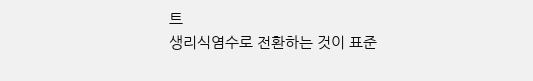트
생리식염수로 전환하는 것이 표준